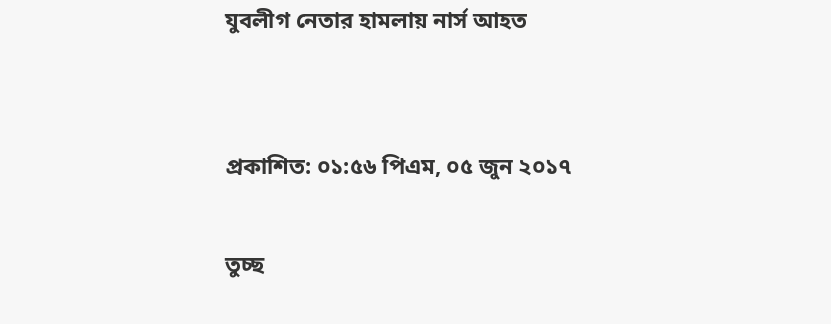যুবলীগ নেতার হামলায় নার্স আহত


প্রকাশিত: ০১:৫৬ পিএম, ০৫ জুন ২০১৭

তুচ্ছ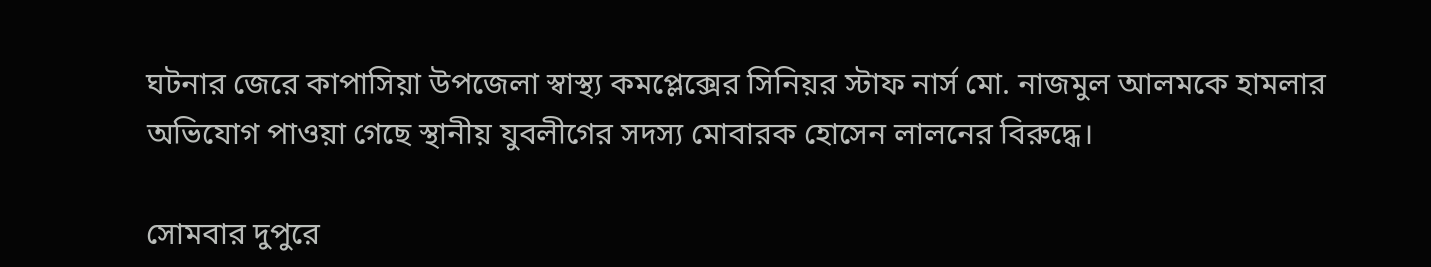ঘটনার জেরে কাপাসিয়া উপজেলা স্বাস্থ্য কমপ্লেক্সের সিনিয়র স্টাফ নার্স মো. নাজমুল আলমকে হামলার অভিযোগ পাওয়া গেছে স্থানীয় যুবলীগের সদস্য মোবারক হোসেন লালনের বিরুদ্ধে।

সোমবার দুপুরে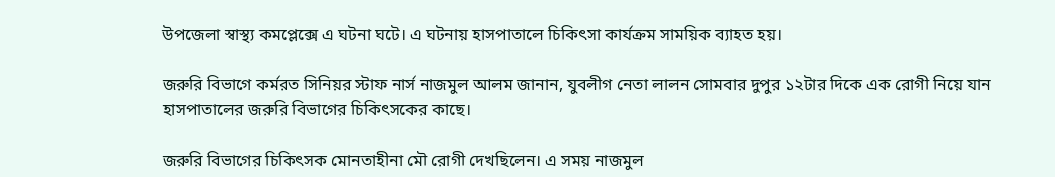উপজেলা স্বাস্থ্য কমপ্লেক্সে এ ঘটনা ঘটে। এ ঘটনায় হাসপাতালে চিকিৎসা কার্যক্রম সাময়িক ব্যাহত হয়।

জরুরি বিভাগে কর্মরত সিনিয়র স্টাফ নার্স নাজমুল আলম জানান, যুবলীগ নেতা লালন সোমবার দুপুর ১২টার দিকে এক রোগী নিয়ে যান হাসপাতালের জরুরি বিভাগের চিকিৎসকের কাছে।

জরুরি বিভাগের চিকিৎসক মোনতাহীনা মৌ রোগী দেখছিলেন। এ সময় নাজমুল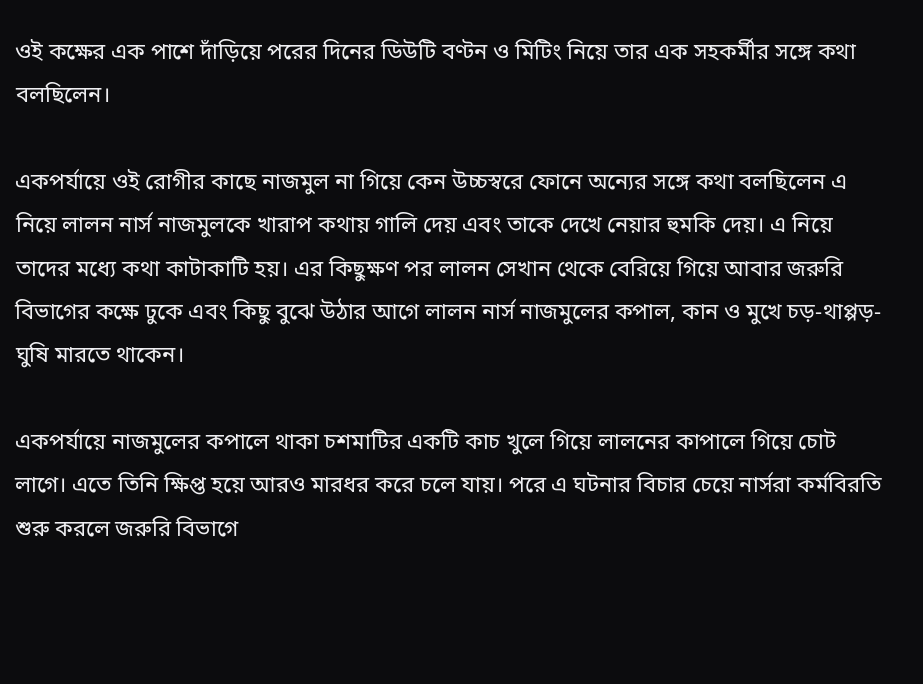ওই কক্ষের এক পাশে দাঁড়িয়ে পরের দিনের ডিউটি বণ্টন ও মিটিং নিয়ে তার এক সহকর্মীর সঙ্গে কথা বলছিলেন।

একপর্যায়ে ওই রোগীর কাছে নাজমুল না গিয়ে কেন উচ্চস্বরে ফোনে অন্যের সঙ্গে কথা বলছিলেন এ নিয়ে লালন নার্স নাজমুলকে খারাপ কথায় গালি দেয় এবং তাকে দেখে নেয়ার হুমকি দেয়। এ নিয়ে তাদের মধ্যে কথা কাটাকাটি হয়। এর কিছুক্ষণ পর লালন সেখান থেকে বেরিয়ে গিয়ে আবার জরুরি বিভাগের কক্ষে ঢুকে এবং কিছু বুঝে উঠার আগে লালন নার্স নাজমুলের কপাল, কান ও মুখে চড়-থাপ্পড়-ঘুষি মারতে থাকেন।

একপর্যায়ে নাজমুলের কপালে থাকা চশমাটির একটি কাচ খুলে গিয়ে লালনের কাপালে গিয়ে চোট লাগে। এতে তিনি ক্ষিপ্ত হয়ে আরও মারধর করে চলে যায়। পরে এ ঘটনার বিচার চেয়ে নার্সরা কর্মবিরতি শুরু করলে জরুরি বিভাগে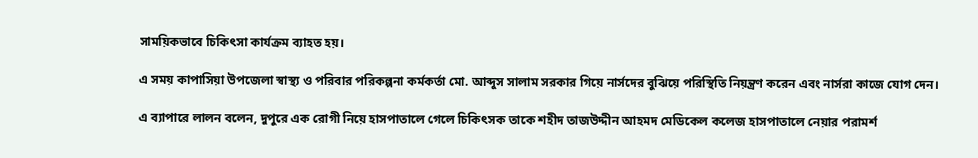সাময়িকভাবে চিকিৎসা কার্যক্রম ব্যাহত হয়।

এ সময় কাপাসিয়া উপজেলা স্বাস্থ্য ও পরিবার পরিকল্পনা কর্মকর্তা মো. আব্দুস সালাম সরকার গিয়ে নার্সদের বুঝিয়ে পরিস্থিতি নিয়ন্ত্রণ করেন এবং নার্সরা কাজে যোগ দেন।

এ ব্যাপারে লালন বলেন, দুপুরে এক রোগী নিয়ে হাসপাতালে গেলে চিকিৎসক তাকে শহীদ তাজউদ্দীন আহমদ মেডিকেল কলেজ হাসপাতালে নেয়ার পরামর্শ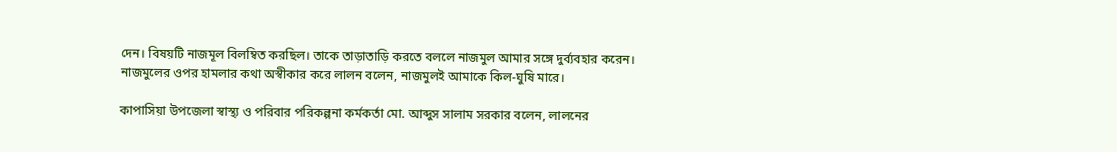দেন। বিষয়টি নাজমূল বিলম্বিত করছিল। তাকে তাড়াতাড়ি করতে বললে নাজমুল আমার সঙ্গে দুর্ব্যবহার করেন। নাজমুলের ওপর হামলার কথা অস্বীকার করে লালন বলেন, নাজমুলই আমাকে কিল-ঘুষি মারে।

কাপাসিয়া উপজেলা স্বাস্থ্য ও পরিবার পরিকল্পনা কর্মকর্তা মো. আব্দুস সালাম সরকার বলেন, লালনের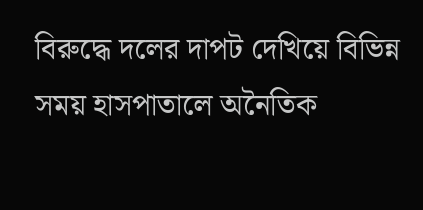বিরুদ্ধে দলের দাপট দেখিয়ে বিভিন্ন সময় হাসপাতালে অনৈতিক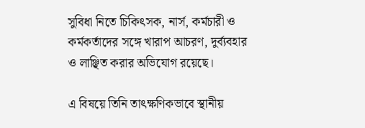সুবিধা নিতে চিকিৎসক, নার্স, কর্মচারী ও কর্মকর্তাদের সঙ্গে খারাপ আচরণ, দুর্ব্যবহার ও লাঞ্ছিত করার অভিযোগ রয়েছে।

এ বিষয়ে তিনি তাৎক্ষণিকভাবে স্থানীয়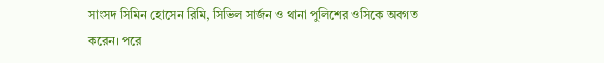সাংসদ সিমিন হোসেন রিমি, সিভিল সার্জন ও থানা পুলিশের ওসিকে অবগত করেন। পরে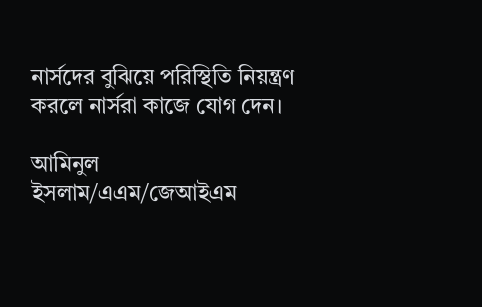নার্সদের বুঝিয়ে পরিস্থিতি নিয়ন্ত্রণ করলে নার্সরা কাজে যোগ দেন।

আমিনুল ইসলাম/এএম/জেআইএম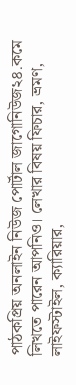পাঠকপ্রিয় অনলাইন নিউজ পোর্টাল জাগোনিউজ২৪.কমে লিখতে পারেন আপনিও। লেখার বিষয় ফিচার, ভ্রমণ, লাইফস্টাইল, ক্যারিয়ার,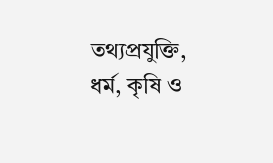তথ্যপ্রযুক্তি, ধর্ম, কৃষি ও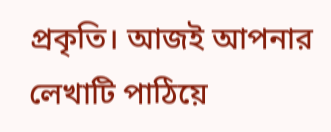প্রকৃতি। আজই আপনার লেখাটি পাঠিয়ে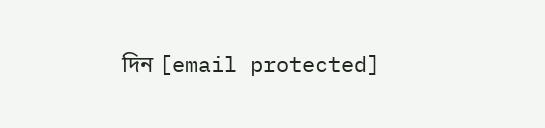দিন [email protected]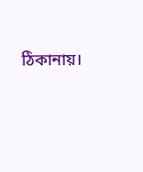ঠিকানায়।